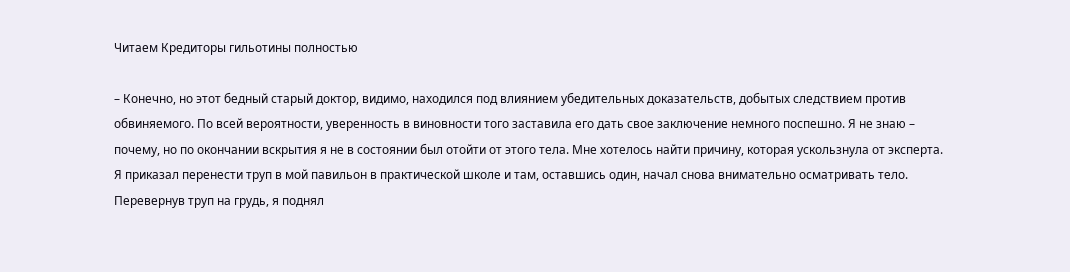Читаем Кредиторы гильотины полностью

– Конечно, но этот бедный старый доктор, видимо, находился под влиянием убедительных доказательств, добытых следствием против обвиняемого. По всей вероятности, уверенность в виновности того заставила его дать свое заключение немного поспешно. Я не знаю – почему, но по окончании вскрытия я не в состоянии был отойти от этого тела. Мне хотелось найти причину, которая ускользнула от эксперта. Я приказал перенести труп в мой павильон в практической школе и там, оставшись один, начал снова внимательно осматривать тело. Перевернув труп на грудь, я поднял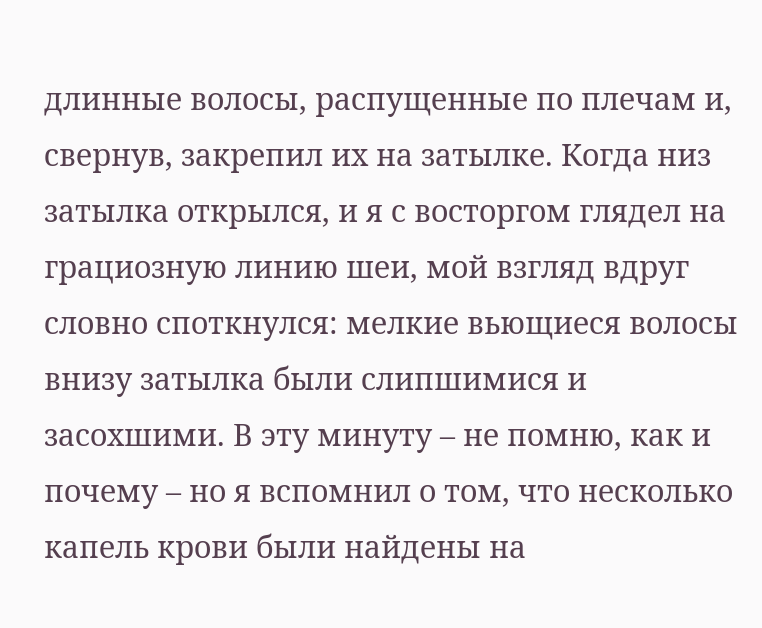длинные волосы, распущенные по плечам и, свернув, закрепил их на затылке. Когда низ затылка открылся, и я с восторгом глядел на грациозную линию шеи, мой взгляд вдруг словно споткнулся: мелкие вьющиеся волосы внизу затылка были слипшимися и засохшими. В эту минуту – не помню, как и почему – но я вспомнил о том, что несколько капель крови были найдены на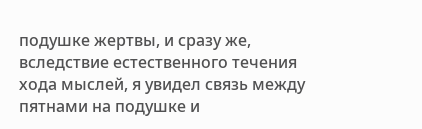подушке жертвы, и сразу же, вследствие естественного течения хода мыслей, я увидел связь между пятнами на подушке и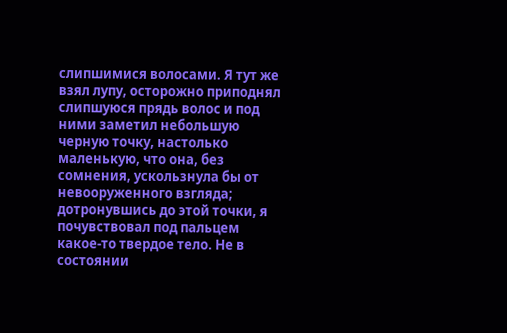слипшимися волосами. Я тут же взял лупу, осторожно приподнял слипшуюся прядь волос и под ними заметил небольшую черную точку, настолько маленькую, что она, без сомнения, ускользнула бы от невооруженного взгляда; дотронувшись до этой точки, я почувствовал под пальцем какое-то твердое тело. Не в состоянии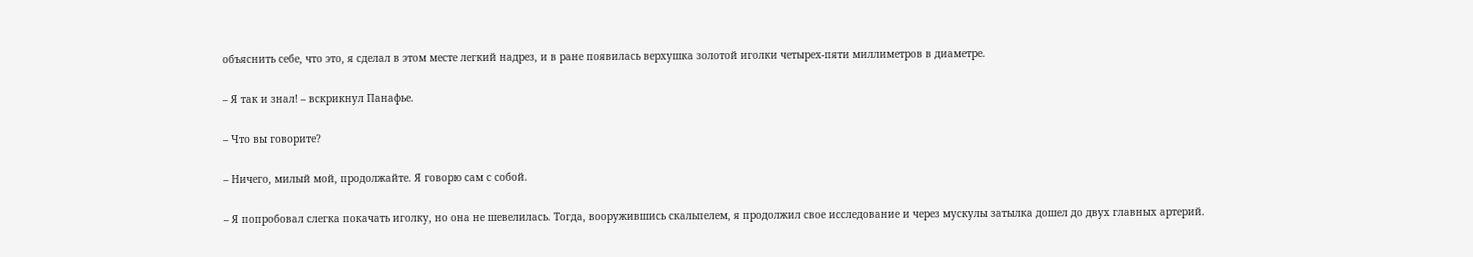объяснить себе, что это, я сделал в этом месте легкий надрез, и в ране появилась верхушка золотой иголки четырех-пяти миллиметров в диаметре.

– Я так и знал! – вскрикнул Панафье.

– Что вы говорите?

– Ничего, милый мой, продолжайте. Я говорю сам с собой.

– Я попробовал слегка покачать иголку, но она не шевелилась. Тогда, вооружившись скальпелем, я продолжил свое исследование и через мускулы затылка дошел до двух главных артерий.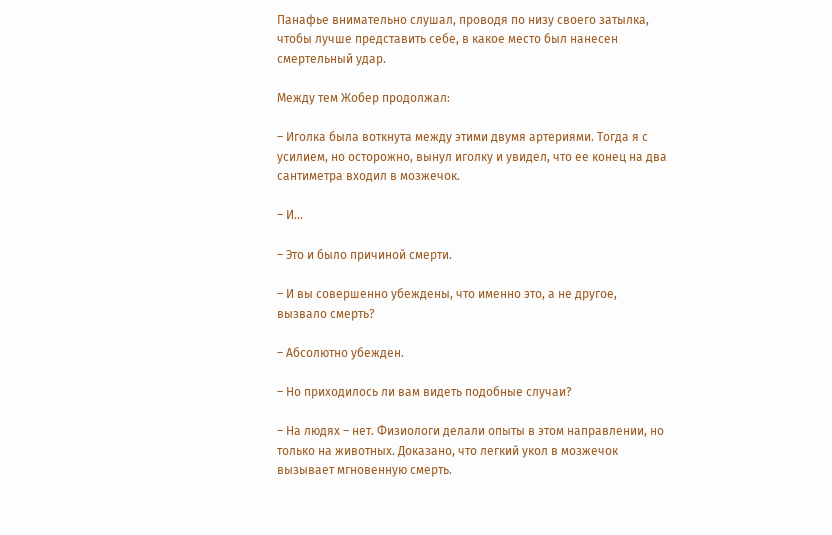Панафье внимательно слушал, проводя по низу своего затылка, чтобы лучше представить себе, в какое место был нанесен смертельный удар.

Между тем Жобер продолжал:

– Иголка была воткнута между этими двумя артериями. Тогда я с усилием, но осторожно, вынул иголку и увидел, что ее конец на два сантиметра входил в мозжечок.

– И…

– Это и было причиной смерти.

– И вы совершенно убеждены, что именно это, а не другое, вызвало смерть?

– Абсолютно убежден.

– Но приходилось ли вам видеть подобные случаи?

– На людях – нет. Физиологи делали опыты в этом направлении, но только на животных. Доказано, что легкий укол в мозжечок вызывает мгновенную смерть.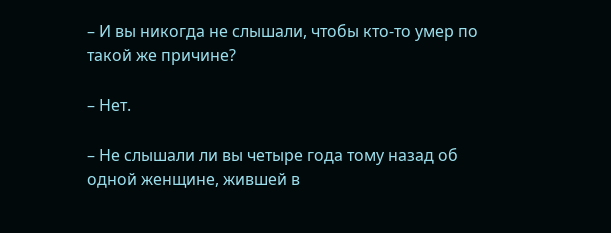– И вы никогда не слышали, чтобы кто-то умер по такой же причине?

– Нет.

– Не слышали ли вы четыре года тому назад об одной женщине, жившей в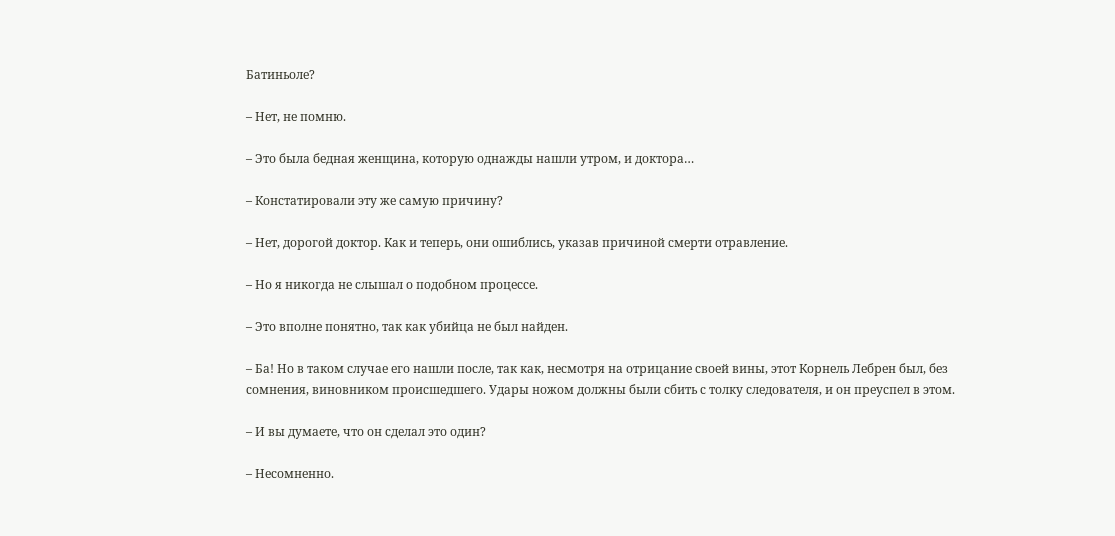Батиньоле?

– Нет, не помню.

– Это была бедная женщина, которую однажды нашли утром, и доктора…

– Констатировали эту же самую причину?

– Нет, дорогой доктор. Как и теперь, они ошиблись, указав причиной смерти отравление.

– Но я никогда не слышал о подобном процессе.

– Это вполне понятно, так как убийца не был найден.

– Ба! Но в таком случае его нашли после, так как, несмотря на отрицание своей вины, этот Корнель Лебрен был, без сомнения, виновником происшедшего. Удары ножом должны были сбить с толку следователя, и он преуспел в этом.

– И вы думаете, что он сделал это один?

– Несомненно.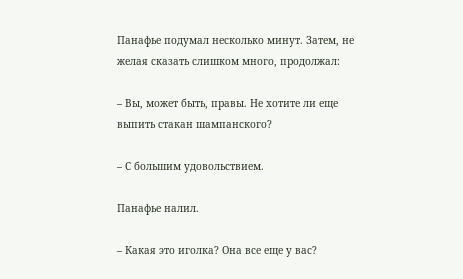Панафье подумал несколько минут. Затем, не желая сказать слишком много, продолжал:

– Вы, может быть, правы. Не хотите ли еще выпить стакан шампанского?

– С большим удовольствием.

Панафье налил.

– Какая это иголка? Она все еще у вас?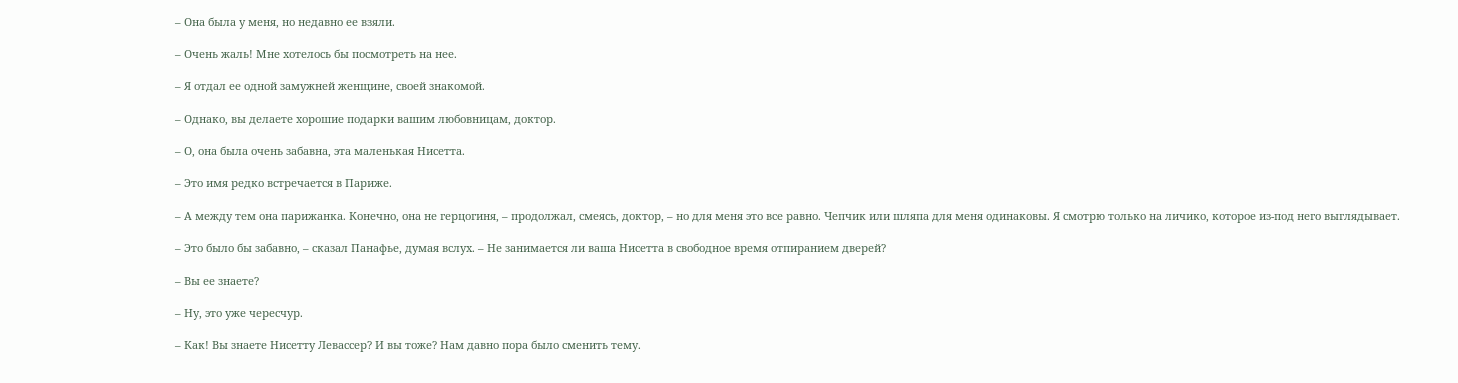– Она была у меня, но недавно ее взяли.

– Очень жаль! Мне хотелось бы посмотреть на нее.

– Я отдал ее одной замужней женщине, своей знакомой.

– Однако, вы делаете хорошие подарки вашим любовницам, доктор.

– О, она была очень забавна, эта маленькая Нисетта.

– Это имя редко встречается в Париже.

– А между тем она парижанка. Конечно, она не герцогиня, – продолжал, смеясь, доктор, – но для меня это все равно. Чепчик или шляпа для меня одинаковы. Я смотрю только на личико, которое из-под него выглядывает.

– Это было бы забавно, – сказал Панафье, думая вслух. – Не занимается ли ваша Нисетта в свободное время отпиранием дверей?

– Вы ее знаете?

– Ну, это уже чересчур.

– Как! Вы знаете Нисетту Левассер? И вы тоже? Нам давно пора было сменить тему.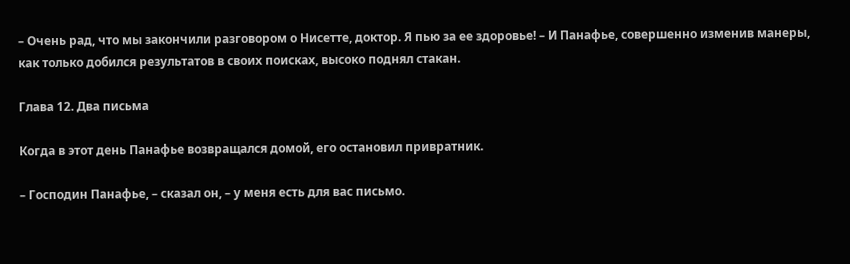– Очень рад, что мы закончили разговором о Нисетте, доктор. Я пью за ее здоровье! – И Панафье, совершенно изменив манеры, как только добился результатов в своих поисках, высоко поднял стакан.

Глава 12. Два письма

Когда в этот день Панафье возвращался домой, его остановил привратник.

– Господин Панафье, – сказал он, – у меня есть для вас письмо.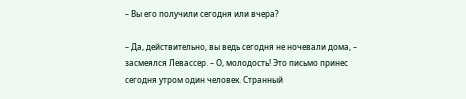– Вы его получили сегодня или вчера?

– Да, действительно, вы ведь сегодня не ночевали дома, – засмеялся Левассер. – О, молодость! Это письмо принес сегодня утром один человек. Странный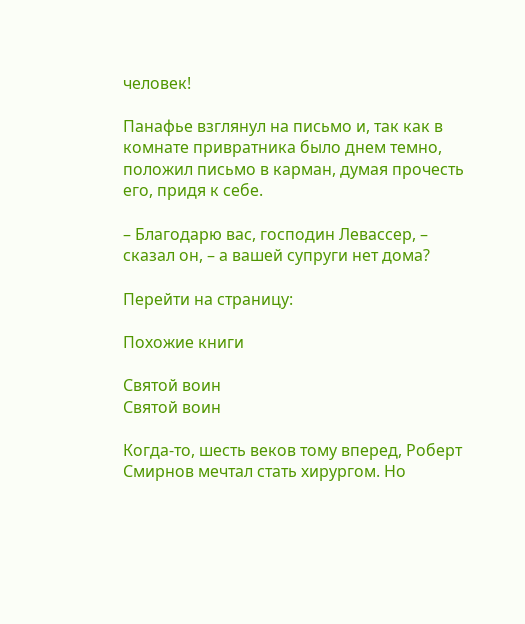человек!

Панафье взглянул на письмо и, так как в комнате привратника было днем темно, положил письмо в карман, думая прочесть его, придя к себе.

– Благодарю вас, господин Левассер, – сказал он, – а вашей супруги нет дома?

Перейти на страницу:

Похожие книги

Святой воин
Святой воин

Когда-то, шесть веков тому вперед, Роберт Смирнов мечтал стать хирургом. Но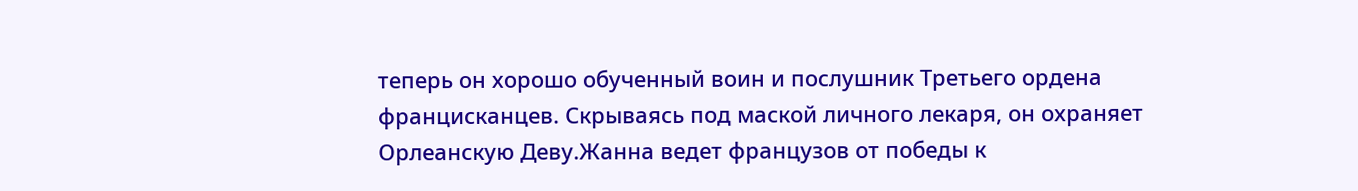теперь он хорошо обученный воин и послушник Третьего ордена францисканцев. Скрываясь под маской личного лекаря, он охраняет Орлеанскую Деву.Жанна ведет французов от победы к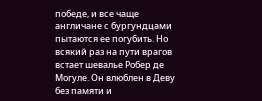победе, и все чаще англичане с бургундцами пытаются ее погубить. Но всякий раз на пути врагов встает шевалье Робер де Могуле. Он влюблен в Деву без памяти и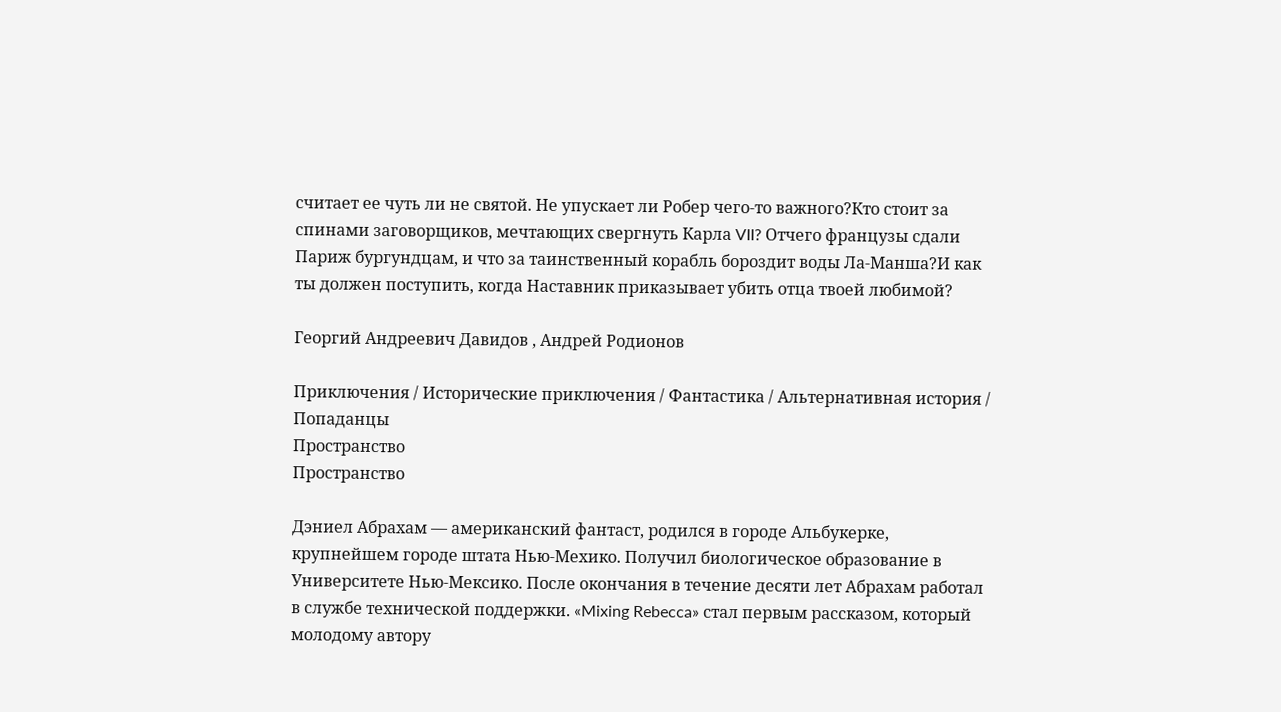считает ее чуть ли не святой. Не упускает ли Робер чего-то важного?Кто стоит за спинами заговорщиков, мечтающих свергнуть Карла VII? Отчего французы сдали Париж бургундцам, и что за таинственный корабль бороздит воды Ла-Манша?И как ты должен поступить, когда Наставник приказывает убить отца твоей любимой?

Георгий Андреевич Давидов , Андрей Родионов

Приключения / Исторические приключения / Фантастика / Альтернативная история / Попаданцы
Пространство
Пространство

Дэниел Абрахам — американский фантаст, родился в городе Альбукерке, крупнейшем городе штата Нью-Мехико. Получил биологическое образование в Университете Нью-Мексико. После окончания в течение десяти лет Абрахам работал в службе технической поддержки. «Mixing Rebecca» стал первым рассказом, который молодому автору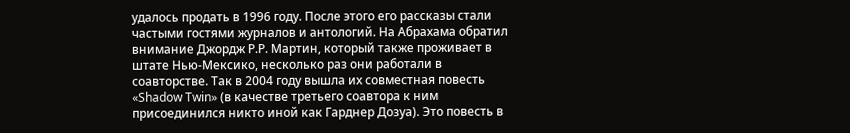удалось продать в 1996 году. После этого его рассказы стали частыми гостями журналов и антологий. На Абрахама обратил внимание Джордж Р.Р. Мартин, который также проживает в штате Нью-Мексико, несколько раз они работали в соавторстве. Так в 2004 году вышла их совместная повесть «Shadow Twin» (в качестве третьего соавтора к ним присоединился никто иной как Гарднер Дозуа). Это повесть в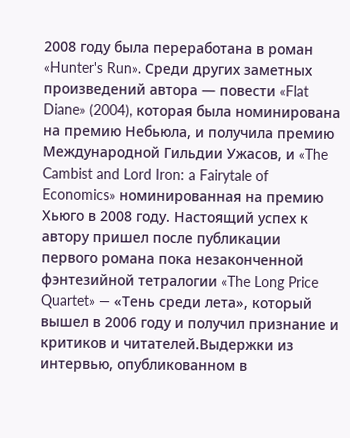2008 году была переработана в роман «Hunter's Run». Среди других заметных произведений автора — повести «Flat Diane» (2004), которая была номинирована на премию Небьюла, и получила премию Международной Гильдии Ужасов, и «The Cambist and Lord Iron: a Fairytale of Economics» номинированная на премию Хьюго в 2008 году. Настоящий успех к автору пришел после публикации первого романа пока незаконченной фэнтезийной тетралогии «The Long Price Quartet» — «Тень среди лета», который вышел в 2006 году и получил признание и критиков и читателей.Выдержки из интервью, опубликованном в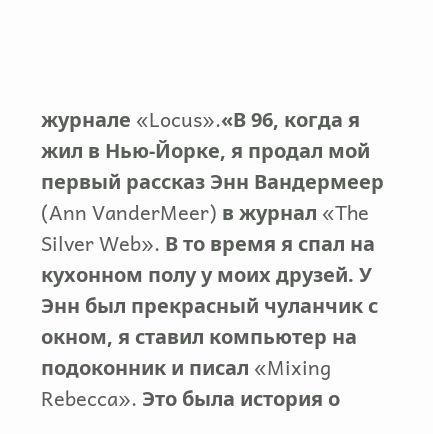журнале «Locus».«В 96, когда я жил в Нью-Йорке, я продал мой первый рассказ Энн Вандермеер (Ann VanderMeer) в журнал «The Silver Web». В то время я спал на кухонном полу у моих друзей. У Энн был прекрасный чуланчик с окном, я ставил компьютер на подоконник и писал «Mixing Rebecca». Это была история о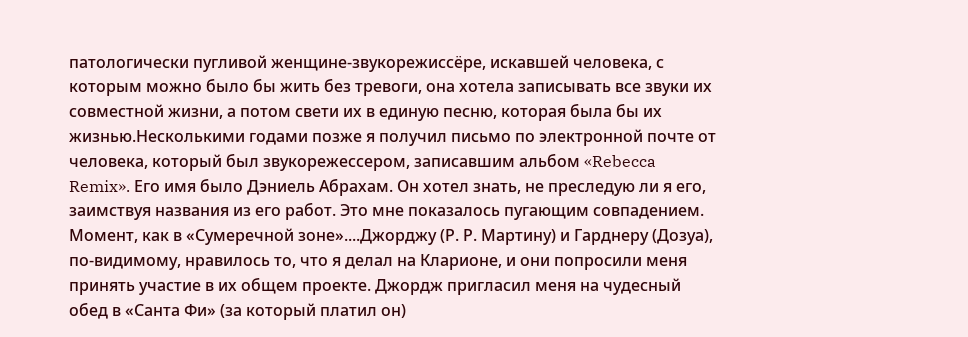патологически пугливой женщине-звукорежиссёре, искавшей человека, с которым можно было бы жить без тревоги, она хотела записывать все звуки их совместной жизни, а потом свети их в единую песню, которая была бы их жизнью.Несколькими годами позже я получил письмо по электронной почте от человека, который был звукорежессером, записавшим альбом «Rebecca Remix». Его имя было Дэниель Абрахам. Он хотел знать, не преследую ли я его, заимствуя названия из его работ. Это мне показалось пугающим совпадением. Момент, как в «Сумеречной зоне»....Джорджу (Р. Р. Мартину) и Гарднеру (Дозуа), по-видимому, нравилось то, что я делал на Кларионе, и они попросили меня принять участие в их общем проекте. Джордж пригласил меня на чудесный обед в «Санта Фи» (за который платил он)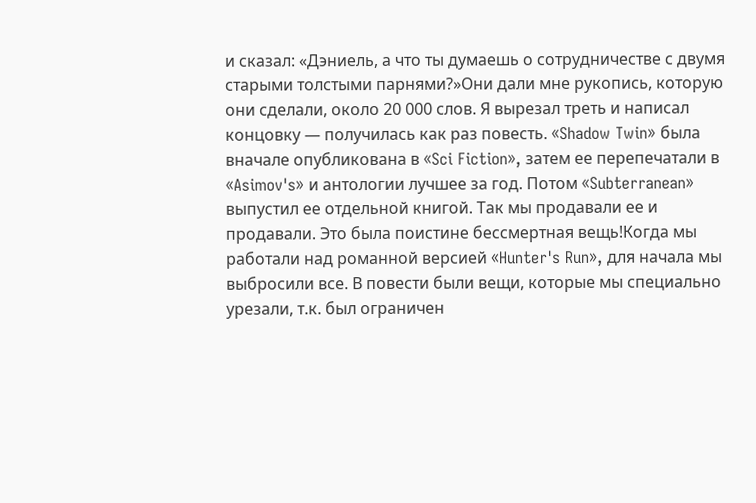и сказал: «Дэниель, а что ты думаешь о сотрудничестве с двумя старыми толстыми парнями?»Они дали мне рукопись, которую они сделали, около 20 000 слов. Я вырезал треть и написал концовку — получилась как раз повесть. «Shadow Twin» была вначале опубликована в «Sci Fiction», затем ее перепечатали в «Asimov's» и антологии лучшее за год. Потом «Subterranean» выпустил ее отдельной книгой. Так мы продавали ее и продавали. Это была поистине бессмертная вещь!Когда мы работали над романной версией «Hunter's Run», для начала мы выбросили все. В повести были вещи, которые мы специально урезали, т.к. был ограничен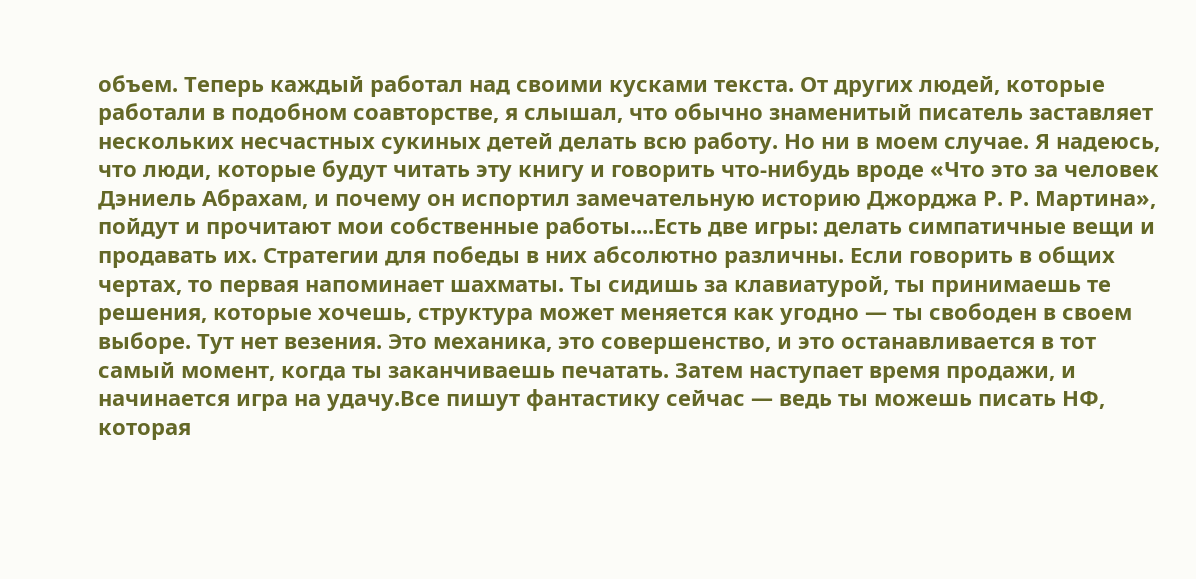объем. Теперь каждый работал над своими кусками текста. От других людей, которые работали в подобном соавторстве, я слышал, что обычно знаменитый писатель заставляет нескольких несчастных сукиных детей делать всю работу. Но ни в моем случае. Я надеюсь, что люди, которые будут читать эту книгу и говорить что-нибудь вроде «Что это за человек Дэниель Абрахам, и почему он испортил замечательную историю Джорджа Р. Р. Мартина», пойдут и прочитают мои собственные работы....Есть две игры: делать симпатичные вещи и продавать их. Стратегии для победы в них абсолютно различны. Если говорить в общих чертах, то первая напоминает шахматы. Ты сидишь за клавиатурой, ты принимаешь те решения, которые хочешь, структура может меняется как угодно — ты свободен в своем выборе. Тут нет везения. Это механика, это совершенство, и это останавливается в тот самый момент, когда ты заканчиваешь печатать. Затем наступает время продажи, и начинается игра на удачу.Все пишут фантастику сейчас — ведь ты можешь писать НФ, которая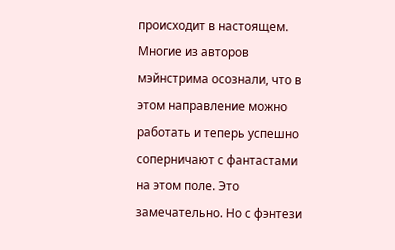происходит в настоящем. Многие из авторов мэйнстрима осознали, что в этом направление можно работать и теперь успешно соперничают с фантастами на этом поле. Это замечательно. Но с фэнтези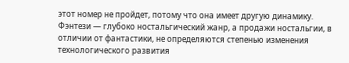этот номер не пройдет, потому что она имеет другую динамику. Фэнтези — глубоко ностальгический жанр, а продажи ностальгии, в отличии от фантастики, не определяются степенью изменения технологического развития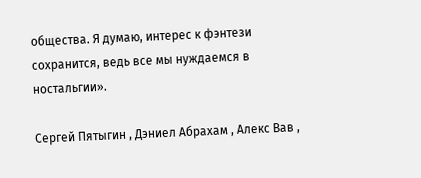общества. Я думаю, интерес к фэнтези сохранится, ведь все мы нуждаемся в ностальгии».

Сергей Пятыгин , Дэниел Абрахам , Алекс Вав ,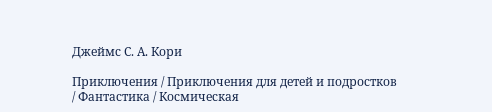Джеймс С. А. Кори

Приключения / Приключения для детей и подростков / Фантастика / Космическая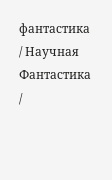фантастика / Научная Фантастика /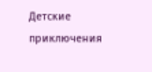Детские приключения